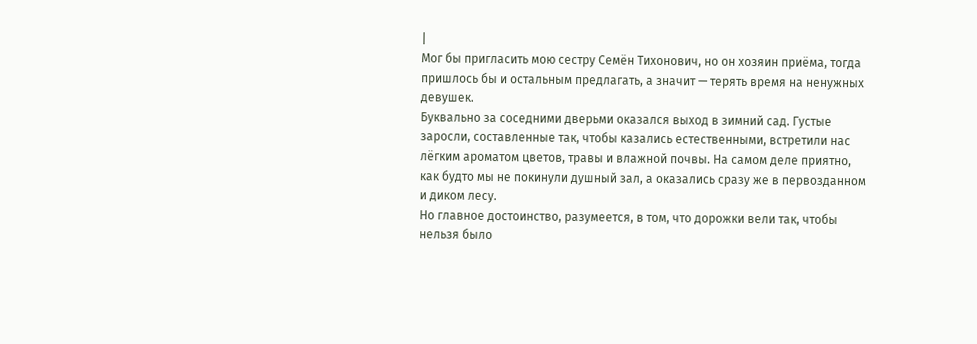|
Мог бы пригласить мою сестру Семён Тихонович, но он хозяин приёма, тогда пришлось бы и остальным предлагать, а значит — терять время на ненужных девушек.
Буквально за соседними дверьми оказался выход в зимний сад. Густые заросли, составленные так, чтобы казались естественными, встретили нас лёгким ароматом цветов, травы и влажной почвы. На самом деле приятно, как будто мы не покинули душный зал, а оказались сразу же в первозданном и диком лесу.
Но главное достоинство, разумеется, в том, что дорожки вели так, чтобы нельзя было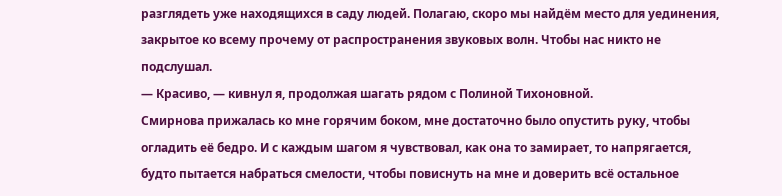разглядеть уже находящихся в саду людей. Полагаю, скоро мы найдём место для уединения, закрытое ко всему прочему от распространения звуковых волн. Чтобы нас никто не подслушал.
— Красиво, — кивнул я, продолжая шагать рядом с Полиной Тихоновной.
Смирнова прижалась ко мне горячим боком, мне достаточно было опустить руку, чтобы огладить её бедро. И с каждым шагом я чувствовал, как она то замирает, то напрягается, будто пытается набраться смелости, чтобы повиснуть на мне и доверить всё остальное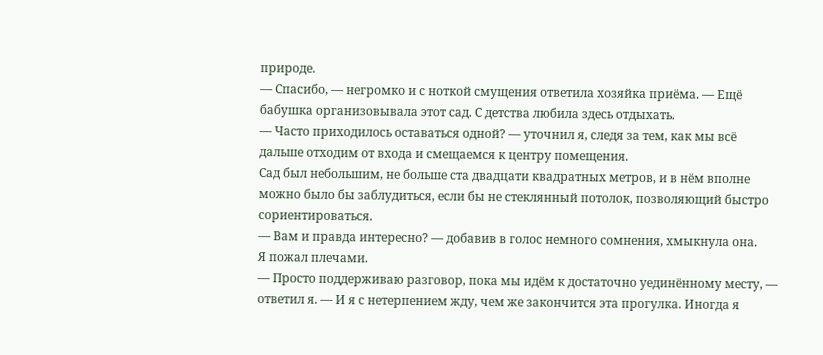природе.
— Спасибо, — негромко и с ноткой смущения ответила хозяйка приёма. — Ещё бабушка организовывала этот сад. С детства любила здесь отдыхать.
— Часто приходилось оставаться одной? — уточнил я, следя за тем, как мы всё дальше отходим от входа и смещаемся к центру помещения.
Сад был небольшим, не больше ста двадцати квадратных метров, и в нём вполне можно было бы заблудиться, если бы не стеклянный потолок, позволяющий быстро сориентироваться.
— Вам и правда интересно? — добавив в голос немного сомнения, хмыкнула она.
Я пожал плечами.
— Просто поддерживаю разговор, пока мы идём к достаточно уединённому месту, — ответил я. — И я с нетерпением жду, чем же закончится эта прогулка. Иногда я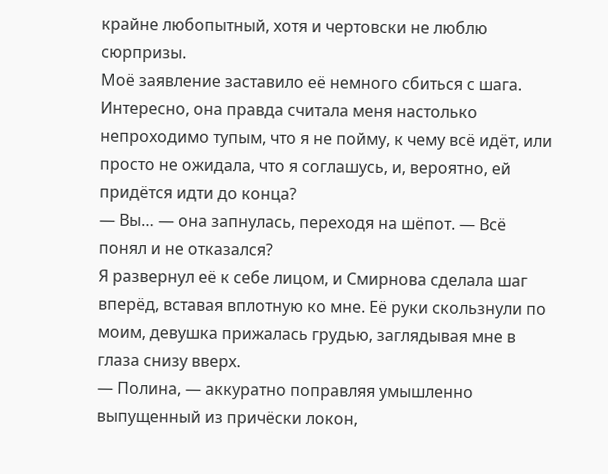крайне любопытный, хотя и чертовски не люблю сюрпризы.
Моё заявление заставило её немного сбиться с шага. Интересно, она правда считала меня настолько непроходимо тупым, что я не пойму, к чему всё идёт, или просто не ожидала, что я соглашусь, и, вероятно, ей придётся идти до конца?
— Вы… — она запнулась, переходя на шёпот. — Всё понял и не отказался?
Я развернул её к себе лицом, и Смирнова сделала шаг вперёд, вставая вплотную ко мне. Её руки скользнули по моим, девушка прижалась грудью, заглядывая мне в глаза снизу вверх.
— Полина, — аккуратно поправляя умышленно выпущенный из причёски локон,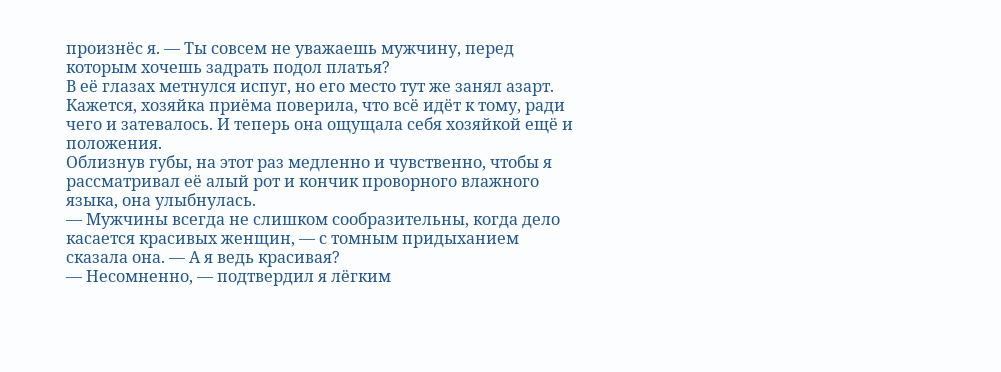произнёс я. — Ты совсем не уважаешь мужчину, перед которым хочешь задрать подол платья?
В её глазах метнулся испуг, но его место тут же занял азарт. Кажется, хозяйка приёма поверила, что всё идёт к тому, ради чего и затевалось. И теперь она ощущала себя хозяйкой ещё и положения.
Облизнув губы, на этот раз медленно и чувственно, чтобы я рассматривал её алый рот и кончик проворного влажного языка, она улыбнулась.
— Мужчины всегда не слишком сообразительны, когда дело касается красивых женщин, — с томным придыханием сказала она. — А я ведь красивая?
— Несомненно, — подтвердил я лёгким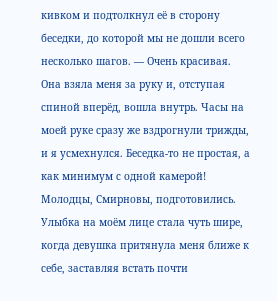кивком и подтолкнул её в сторону беседки, до которой мы не дошли всего несколько шагов. — Очень красивая.
Она взяла меня за руку и, отступая спиной вперёд, вошла внутрь. Часы на моей руке сразу же вздрогнули трижды, и я усмехнулся. Беседка-то не простая, а как минимум с одной камерой! Молодцы, Смирновы, подготовились.
Улыбка на моём лице стала чуть шире, когда девушка притянула меня ближе к себе, заставляя встать почти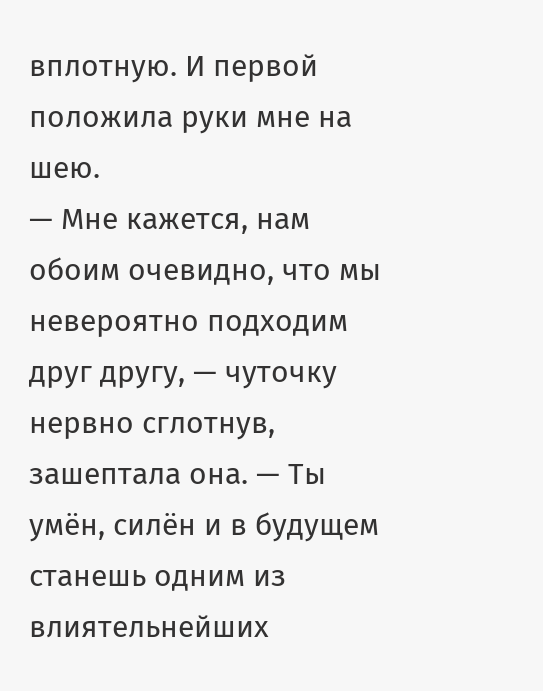вплотную. И первой положила руки мне на шею.
— Мне кажется, нам обоим очевидно, что мы невероятно подходим друг другу, — чуточку нервно сглотнув, зашептала она. — Ты умён, силён и в будущем станешь одним из влиятельнейших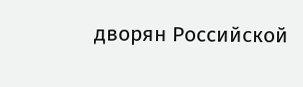дворян Российской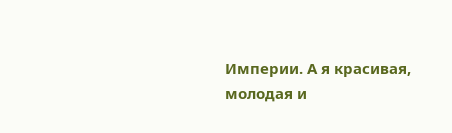Империи. А я красивая, молодая и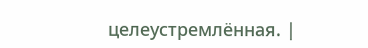целеустремлённая. |